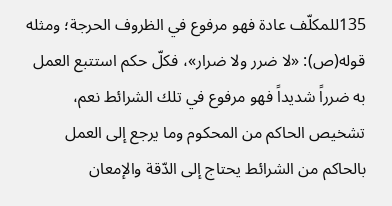135للمكلّف عادة فهو مرفوع في الظروف الحرجة؛ ومثله قوله(ص): «لا ضرر ولا ضرار»، فكلّ حكم استتبع العمل به ضرراً شديداً فهو مرفوع في تلك الشرائط نعم، تشخيص الحاكم من المحكوم وما يرجع إلى العمل بالحاكم من الشرائط يحتاج إلى الدّقة والإمعان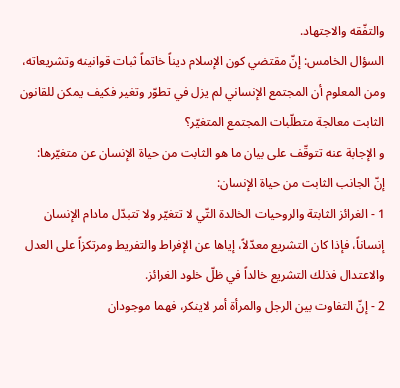والتفّقه والاجتهاد.
السؤال الخامس: إنّ مقتضي كون الإسلام ديناً خاتماً ثبات قوانينه وتشريعاته، ومن المعلوم أن المجتمع الإنساني لم يزل في تطوّر وتغير فكيف يمكن للقانون الثابت معالجة متطلّبات المجتمع المتغيّر؟
و الإجابة عنه تتوقّف على بيان ما هو الثابت من حياة الإنسان عن متغيّرها:
إنّ الجانب الثابت من حياة الإنسان:
1 - الغرائز الثابتة والروحيات الخالدة التّي لا تتغيّر ولا تتبدّل مادام الإنسان إنساناً، فإذا كان التشريع معدّلاً، إياها عن الإفراط والتفريط ومرتكزاً على العدل والاعتدال فذلك التشريع خالداً في ظلّ خلود الغرائز.
2 - إنّ التفاوت بين الرجل والمرأة أمر لاينكر، فهما موجودان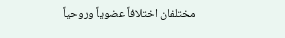مختلفان اختلافاً عضوياً وروحياً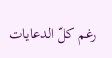رغم كلّ الدعايات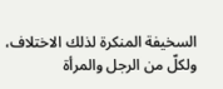السخيفة المنكرة لذلك الاختلاف، ولكلّ من الرجل والمرأة